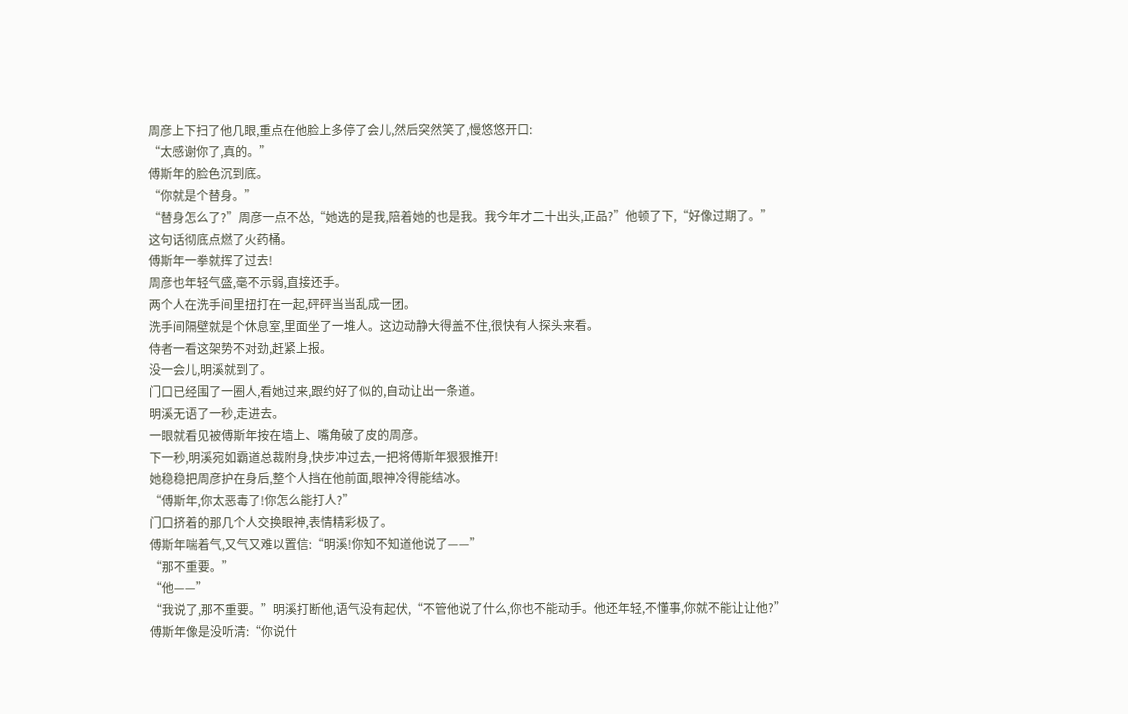周彦上下扫了他几眼,重点在他脸上多停了会儿,然后突然笑了,慢悠悠开口:
“太感谢你了,真的。”
傅斯年的脸色沉到底。
“你就是个替身。”
“替身怎么了?”周彦一点不怂,“她选的是我,陪着她的也是我。我今年才二十出头,正品?”他顿了下,“好像过期了。”
这句话彻底点燃了火药桶。
傅斯年一拳就挥了过去!
周彦也年轻气盛,毫不示弱,直接还手。
两个人在洗手间里扭打在一起,砰砰当当乱成一团。
洗手间隔壁就是个休息室,里面坐了一堆人。这边动静大得盖不住,很快有人探头来看。
侍者一看这架势不对劲,赶紧上报。
没一会儿,明溪就到了。
门口已经围了一圈人,看她过来,跟约好了似的,自动让出一条道。
明溪无语了一秒,走进去。
一眼就看见被傅斯年按在墙上、嘴角破了皮的周彦。
下一秒,明溪宛如霸道总裁附身,快步冲过去,一把将傅斯年狠狠推开!
她稳稳把周彦护在身后,整个人挡在他前面,眼神冷得能结冰。
“傅斯年,你太恶毒了!你怎么能打人?”
门口挤着的那几个人交换眼神,表情精彩极了。
傅斯年喘着气,又气又难以置信:“明溪!你知不知道他说了——”
“那不重要。”
“他——”
“我说了,那不重要。”明溪打断他,语气没有起伏,“不管他说了什么,你也不能动手。他还年轻,不懂事,你就不能让让他?”
傅斯年像是没听清:“你说什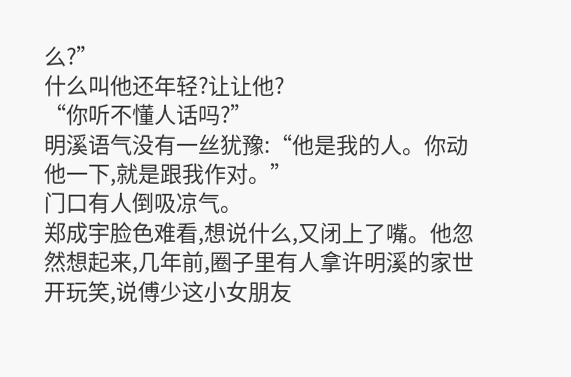么?”
什么叫他还年轻?让让他?
“你听不懂人话吗?”
明溪语气没有一丝犹豫:“他是我的人。你动他一下,就是跟我作对。”
门口有人倒吸凉气。
郑成宇脸色难看,想说什么,又闭上了嘴。他忽然想起来,几年前,圈子里有人拿许明溪的家世开玩笑,说傅少这小女朋友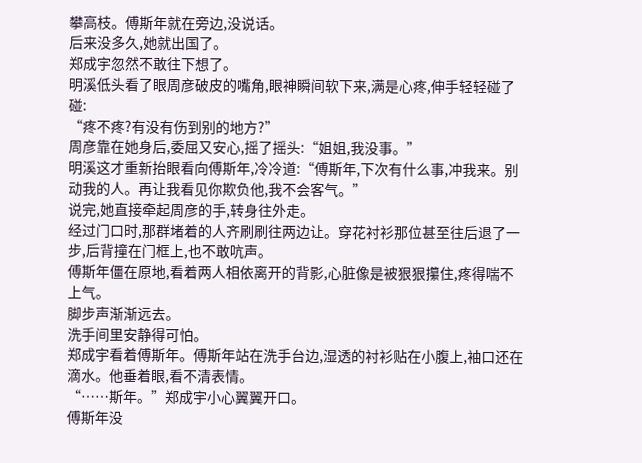攀高枝。傅斯年就在旁边,没说话。
后来没多久,她就出国了。
郑成宇忽然不敢往下想了。
明溪低头看了眼周彦破皮的嘴角,眼神瞬间软下来,满是心疼,伸手轻轻碰了碰:
“疼不疼?有没有伤到别的地方?”
周彦靠在她身后,委屈又安心,摇了摇头:“姐姐,我没事。”
明溪这才重新抬眼看向傅斯年,冷冷道:“傅斯年,下次有什么事,冲我来。别动我的人。再让我看见你欺负他,我不会客气。”
说完,她直接牵起周彦的手,转身往外走。
经过门口时,那群堵着的人齐刷刷往两边让。穿花衬衫那位甚至往后退了一步,后背撞在门框上,也不敢吭声。
傅斯年僵在原地,看着两人相依离开的背影,心脏像是被狠狠攥住,疼得喘不上气。
脚步声渐渐远去。
洗手间里安静得可怕。
郑成宇看着傅斯年。傅斯年站在洗手台边,湿透的衬衫贴在小腹上,袖口还在滴水。他垂着眼,看不清表情。
“……斯年。”郑成宇小心翼翼开口。
傅斯年没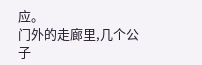应。
门外的走廊里,几个公子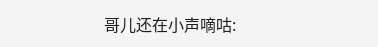哥儿还在小声嘀咕: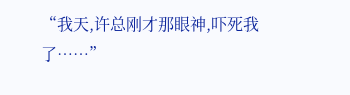“我天,许总刚才那眼神,吓死我了……”